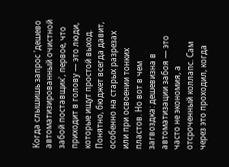Когда слышишь запрос 'дешево автоматизированный очистной забой поставщик', первое, что приходит в голову — это люди, которые ищут простой выход. Понятно, бюджет всегда давит, особенно на старых разрезах или при освоении тонких пластов. Но вот в чем загвоздка: дешевизна в автоматизации забоя — это часто не экономия, а отсроченный коллапс. Сам через это проходил, когда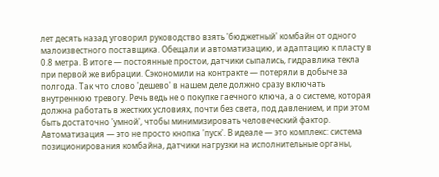лет десять назад уговорил руководство взять 'бюджетный' комбайн от одного малоизвестного поставщика. Обещали и автоматизацию, и адаптацию к пласту в 0.8 метра. В итоге — постоянные простои, датчики сыпались, гидравлика текла при первой же вибрации. Сэкономили на контракте — потеряли в добыче за полгода. Так что слово 'дешево' в нашем деле должно сразу включать внутреннюю тревогу. Речь ведь не о покупке гаечного ключа, а о системе, которая должна работать в жестких условиях, почти без света, под давлением, и при этом быть достаточно 'умной', чтобы минимизировать человеческий фактор.
Автоматизация — это не просто кнопка 'пуск'. В идеале — это комплекс: система позиционирования комбайна, датчики нагрузки на исполнительные органы,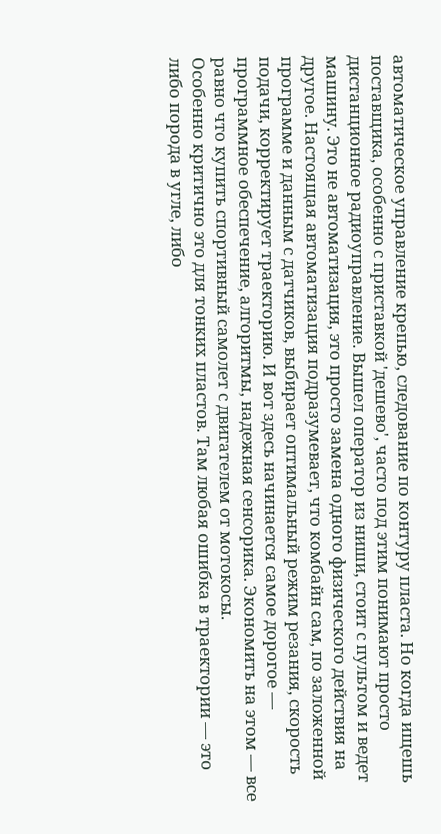автоматическое управление крепью, следование по контуру пласта. Но когда ищешь поставщика, особенно с приставкой 'дешево', часто под этим понимают просто дистанционное радиоуправление. Вышел оператор из ниши, стоит с пультом и ведет машину. Это не автоматизация, это просто замена одного физического действия на другое. Настоящая автоматизация подразумевает, что комбайн сам, по заложенной программе и данным с датчиков, выбирает оптимальный режим резания, скорость подачи, корректирует траекторию. И вот здесь начинается самое дорогое — программное обеспечение, алгоритмы, надежная сенсорика. Экономить на этом — все равно что купить спортивный самолет с двигателем от мотокосы.
Особенно критично это для тонких пластов. Там любая ошибка в траектории — это либо порода в угле, либо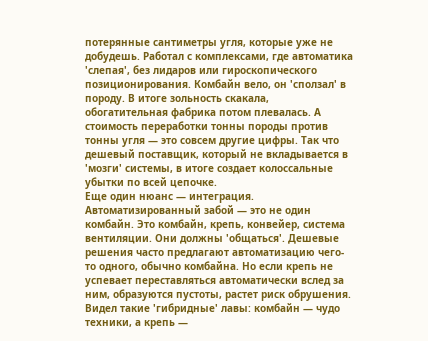потерянные сантиметры угля, которые уже не добудешь. Работал с комплексами, где автоматика 'слепая', без лидаров или гироскопического позиционирования. Комбайн вело, он 'сползал' в породу. В итоге зольность скакала, обогатительная фабрика потом плевалась. А стоимость переработки тонны породы против тонны угля — это совсем другие цифры. Так что дешевый поставщик, который не вкладывается в 'мозги' системы, в итоге создает колоссальные убытки по всей цепочке.
Еще один нюанс — интеграция. Автоматизированный забой — это не один комбайн. Это комбайн, крепь, конвейер, система вентиляции. Они должны 'общаться'. Дешевые решения часто предлагают автоматизацию чего-то одного, обычно комбайна. Но если крепь не успевает переставляться автоматически вслед за ним, образуются пустоты, растет риск обрушения. Видел такие 'гибридные' лавы: комбайн — чудо техники, а крепь —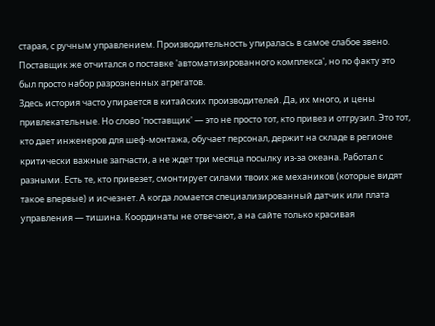старая, с ручным управлением. Производительность упиралась в самое слабое звено. Поставщик же отчитался о поставке 'автоматизированного комплекса', но по факту это был просто набор разрозненных агрегатов.
Здесь история часто упирается в китайских производителей. Да, их много, и цены привлекательные. Но слово 'поставщик' — это не просто тот, кто привез и отгрузил. Это тот, кто дает инженеров для шеф-монтажа, обучает персонал, держит на складе в регионе критически важные запчасти, а не ждет три месяца посылку из-за океана. Работал с разными. Есть те, кто привезет, смонтирует силами твоих же механиков (которые видят такое впервые) и исчезнет. А когда ломается специализированный датчик или плата управления — тишина. Координаты не отвечают, а на сайте только красивая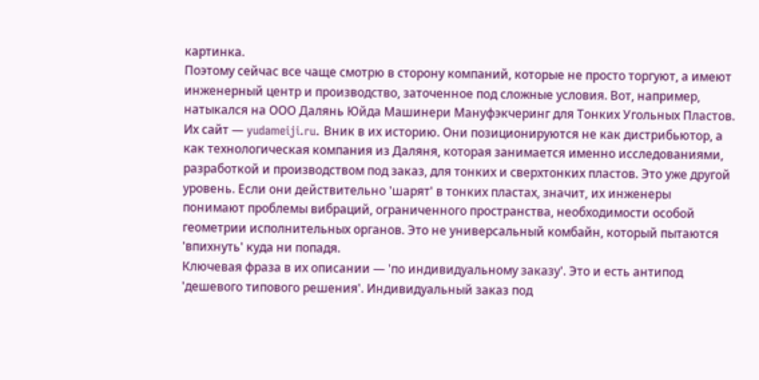картинка.
Поэтому сейчас все чаще смотрю в сторону компаний, которые не просто торгуют, а имеют инженерный центр и производство, заточенное под сложные условия. Вот, например, натыкался на ООО Далянь Юйда Машинери Мануфэкчеринг для Тонких Угольных Пластов. Их сайт — yudameiji.ru. Вник в их историю. Они позиционируются не как дистрибьютор, а как технологическая компания из Даляня, которая занимается именно исследованиями, разработкой и производством под заказ, для тонких и сверхтонких пластов. Это уже другой уровень. Если они действительно 'шарят' в тонких пластах, значит, их инженеры понимают проблемы вибраций, ограниченного пространства, необходимости особой геометрии исполнительных органов. Это не универсальный комбайн, который пытаются 'впихнуть' куда ни попадя.
Ключевая фраза в их описании — 'по индивидуальному заказу'. Это и есть антипод 'дешевого типового решения'. Индивидуальный заказ под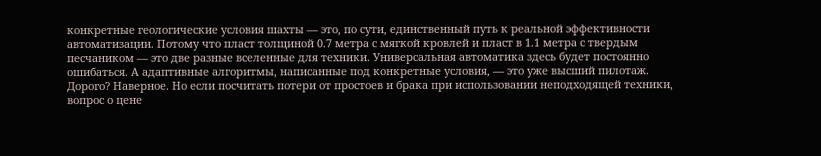конкретные геологические условия шахты — это, по сути, единственный путь к реальной эффективности автоматизации. Потому что пласт толщиной 0.7 метра с мягкой кровлей и пласт в 1.1 метра с твердым песчаником — это две разные вселенные для техники. Универсальная автоматика здесь будет постоянно ошибаться. А адаптивные алгоритмы, написанные под конкретные условия, — это уже высший пилотаж. Дорого? Наверное. Но если посчитать потери от простоев и брака при использовании неподходящей техники, вопрос о цене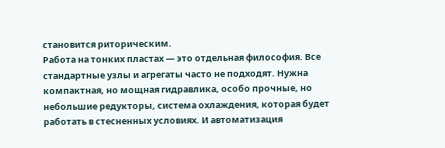становится риторическим.
Работа на тонких пластах — это отдельная философия. Все стандартные узлы и агрегаты часто не подходят. Нужна компактная, но мощная гидравлика, особо прочные, но небольшие редукторы, система охлаждения, которая будет работать в стесненных условиях. И автоматизация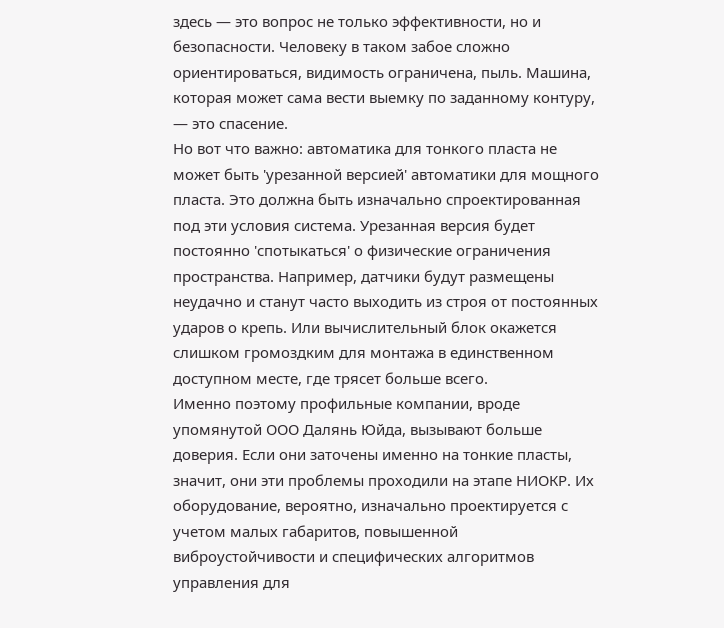здесь — это вопрос не только эффективности, но и безопасности. Человеку в таком забое сложно ориентироваться, видимость ограничена, пыль. Машина, которая может сама вести выемку по заданному контуру, — это спасение.
Но вот что важно: автоматика для тонкого пласта не может быть 'урезанной версией' автоматики для мощного пласта. Это должна быть изначально спроектированная под эти условия система. Урезанная версия будет постоянно 'спотыкаться' о физические ограничения пространства. Например, датчики будут размещены неудачно и станут часто выходить из строя от постоянных ударов о крепь. Или вычислительный блок окажется слишком громоздким для монтажа в единственном доступном месте, где трясет больше всего.
Именно поэтому профильные компании, вроде упомянутой ООО Далянь Юйда, вызывают больше доверия. Если они заточены именно на тонкие пласты, значит, они эти проблемы проходили на этапе НИОКР. Их оборудование, вероятно, изначально проектируется с учетом малых габаритов, повышенной виброустойчивости и специфических алгоритмов управления для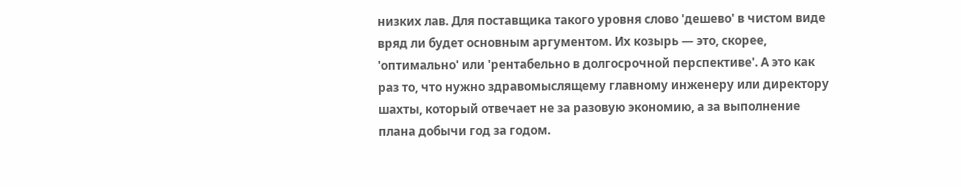низких лав. Для поставщика такого уровня слово 'дешево' в чистом виде вряд ли будет основным аргументом. Их козырь — это, скорее, 'оптимально' или 'рентабельно в долгосрочной перспективе'. А это как раз то, что нужно здравомыслящему главному инженеру или директору шахты, который отвечает не за разовую экономию, а за выполнение плана добычи год за годом.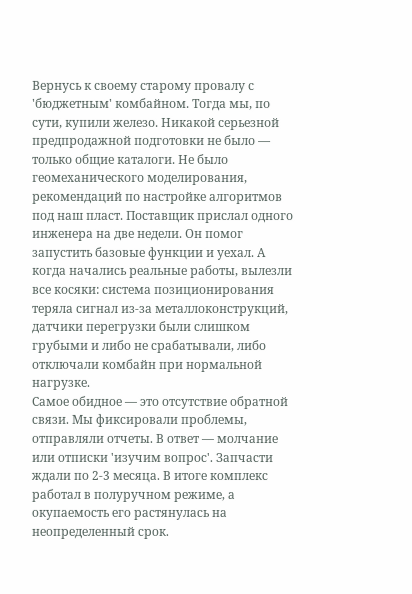Вернусь к своему старому провалу с 'бюджетным' комбайном. Тогда мы, по сути, купили железо. Никакой серьезной предпродажной подготовки не было — только общие каталоги. Не было геомеханического моделирования, рекомендаций по настройке алгоритмов под наш пласт. Поставщик прислал одного инженера на две недели. Он помог запустить базовые функции и уехал. А когда начались реальные работы, вылезли все косяки: система позиционирования теряла сигнал из-за металлоконструкций, датчики перегрузки были слишком грубыми и либо не срабатывали, либо отключали комбайн при нормальной нагрузке.
Самое обидное — это отсутствие обратной связи. Мы фиксировали проблемы, отправляли отчеты. В ответ — молчание или отписки 'изучим вопрос'. Запчасти ждали по 2-3 месяца. В итоге комплекс работал в полуручном режиме, а окупаемость его растянулась на неопределенный срок.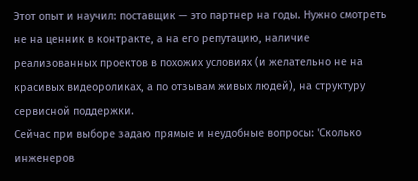Этот опыт и научил: поставщик — это партнер на годы. Нужно смотреть не на ценник в контракте, а на его репутацию, наличие реализованных проектов в похожих условиях (и желательно не на красивых видеороликах, а по отзывам живых людей), на структуру сервисной поддержки.
Сейчас при выборе задаю прямые и неудобные вопросы: 'Сколько инженеров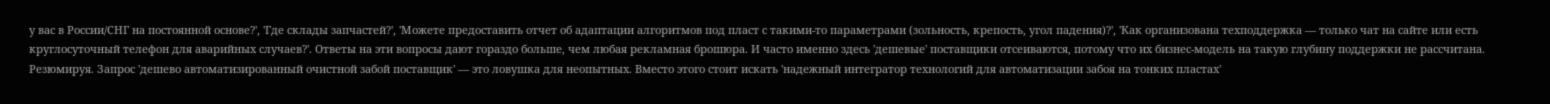у вас в России/СНГ на постоянной основе?', 'Где склады запчастей?', 'Можете предоставить отчет об адаптации алгоритмов под пласт с такими-то параметрами (зольность, крепость, угол падения)?', 'Как организована техподдержка — только чат на сайте или есть круглосуточный телефон для аварийных случаев?'. Ответы на эти вопросы дают гораздо больше, чем любая рекламная брошюра. И часто именно здесь 'дешевые' поставщики отсеиваются, потому что их бизнес-модель на такую глубину поддержки не рассчитана.
Резюмируя. Запрос 'дешево автоматизированный очистной забой поставщик' — это ловушка для неопытных. Вместо этого стоит искать 'надежный интегратор технологий для автоматизации забоя на тонких пластах'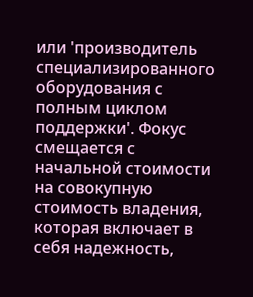или 'производитель специализированного оборудования с полным циклом поддержки'. Фокус смещается с начальной стоимости на совокупную стоимость владения, которая включает в себя надежность,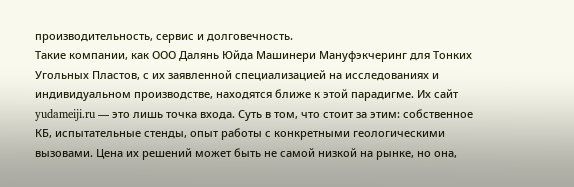производительность, сервис и долговечность.
Такие компании, как ООО Далянь Юйда Машинери Мануфэкчеринг для Тонких Угольных Пластов, с их заявленной специализацией на исследованиях и индивидуальном производстве, находятся ближе к этой парадигме. Их сайт yudameiji.ru — это лишь точка входа. Суть в том, что стоит за этим: собственное КБ, испытательные стенды, опыт работы с конкретными геологическими вызовами. Цена их решений может быть не самой низкой на рынке, но она,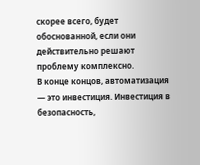скорее всего, будет обоснованной, если они действительно решают проблему комплексно.
В конце концов, автоматизация — это инвестиция. Инвестиция в безопасность,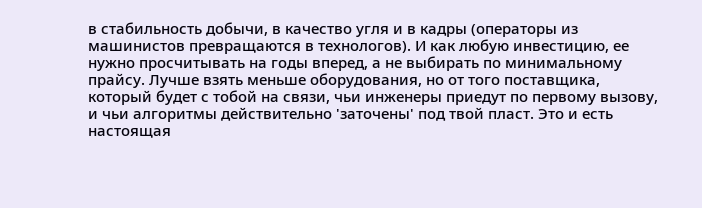в стабильность добычи, в качество угля и в кадры (операторы из машинистов превращаются в технологов). И как любую инвестицию, ее нужно просчитывать на годы вперед, а не выбирать по минимальному прайсу. Лучше взять меньше оборудования, но от того поставщика, который будет с тобой на связи, чьи инженеры приедут по первому вызову, и чьи алгоритмы действительно 'заточены' под твой пласт. Это и есть настоящая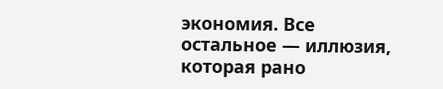экономия. Все остальное — иллюзия, которая рано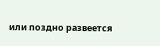или поздно развеется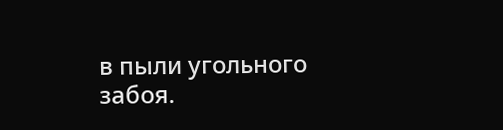в пыли угольного забоя.